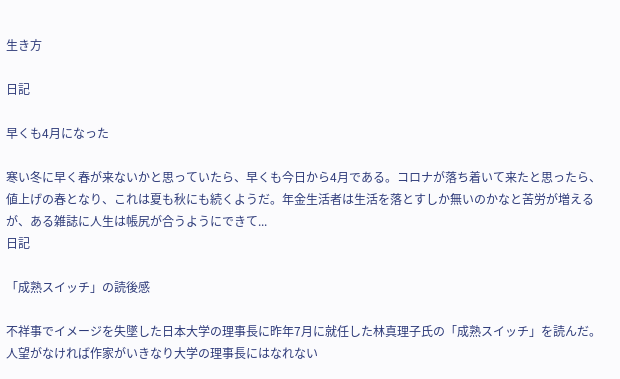生き方

日記

早くも4月になった

寒い冬に早く春が来ないかと思っていたら、早くも今日から4月である。コロナが落ち着いて来たと思ったら、値上げの春となり、これは夏も秋にも続くようだ。年金生活者は生活を落とすしか無いのかなと苦労が増えるが、ある雑誌に人生は帳尻が合うようにできて...
日記

「成熟スイッチ」の読後感

不祥事でイメージを失墜した日本大学の理事長に昨年7月に就任した林真理子氏の「成熟スイッチ」を読んだ。人望がなければ作家がいきなり大学の理事長にはなれない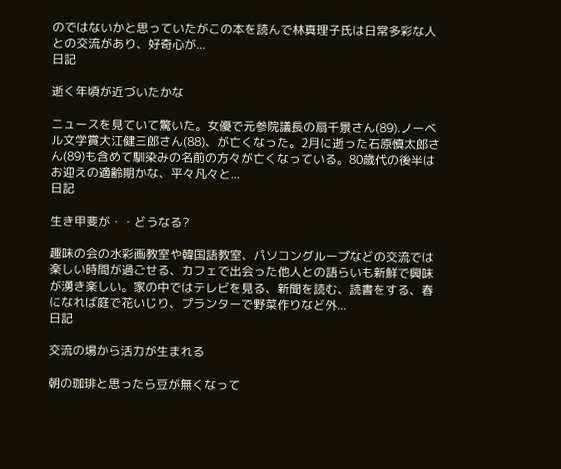のではないかと思っていたがこの本を読んで林真理子氏は日常多彩な人との交流があり、好奇心が...
日記

逝く年頃が近づいたかな

ニュースを見ていて驚いた。女優で元参院議長の扇千景さん(89).ノーベル文学賞大江健三郎さん(88)、が亡くなった。2月に逝った石原慎太郎さん(89)も含めて馴染みの名前の方々が亡くなっている。80歳代の後半はお迎えの適齢期かな、平々凡々と...
日記

生き甲斐が・・どうなる?

趣味の会の水彩画教室や韓国語教室、パソコングループなどの交流では楽しい時間が過ごせる、カフェで出会った他人との語らいも新鮮で興味が湧き楽しい。家の中ではテレビを見る、新聞を読む、読書をする、春になれば庭で花いじり、プランターで野菜作りなど外...
日記

交流の場から活力が生まれる

朝の珈琲と思ったら豆が無くなって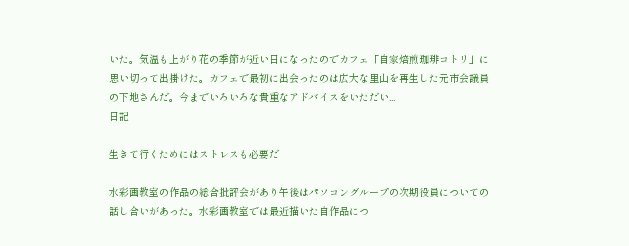いた。気温も上がり花の季節が近い日になったのでカフェ「自家焙煎珈琲コトリ」に思い切って出掛けた。カフェで最初に出会ったのは広大な里山を再生した元市会議員の下地さんだ。今までいろいろな貴重なアドバイスをいただい...
日記

生きて行くためにはストレスも必要だ

水彩画教室の作品の総合批評会があり午後はパソコングループの次期役員についての話し合いがあった。水彩画教室では最近描いた自作品につ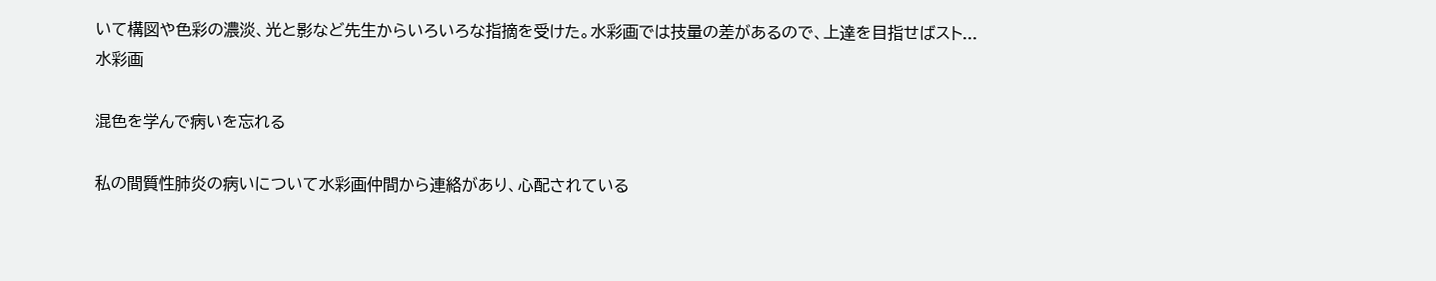いて構図や色彩の濃淡、光と影など先生からいろいろな指摘を受けた。水彩画では技量の差があるので、上達を目指せばスト...
水彩画

混色を学んで病いを忘れる

私の間質性肺炎の病いについて水彩画仲間から連絡があり、心配されている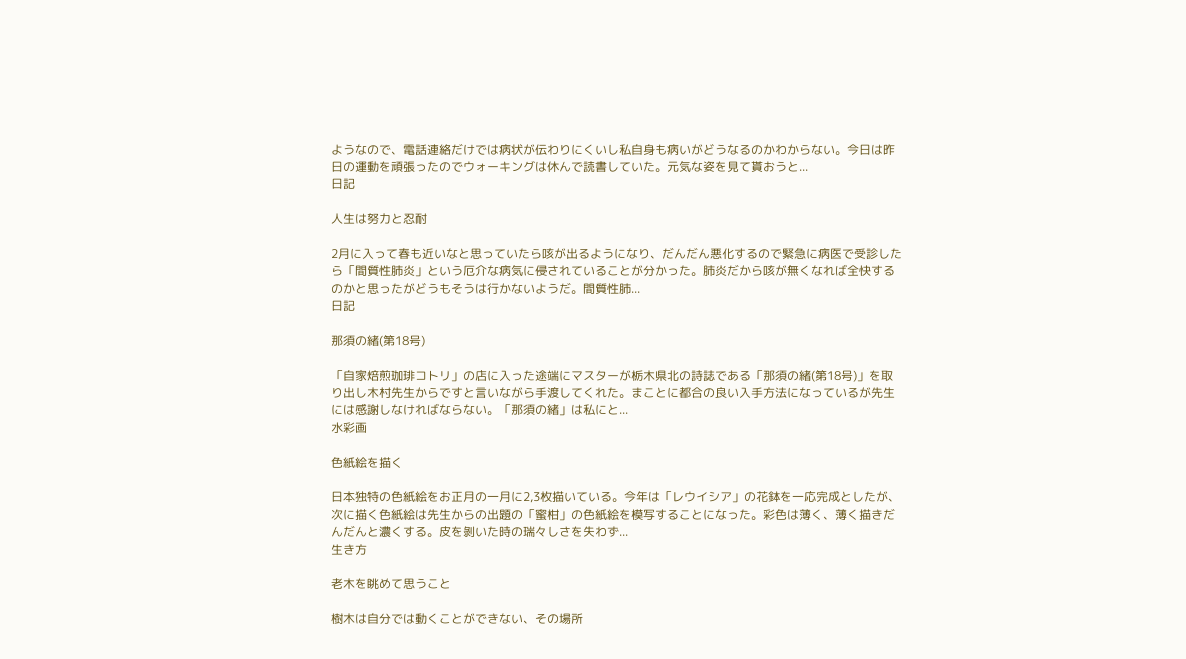ようなので、電話連絡だけでは病状が伝わりにくいし私自身も病いがどうなるのかわからない。今日は昨日の運動を頑張ったのでウォーキングは休んで読書していた。元気な姿を見て貰おうと...
日記

人生は努力と忍耐

2月に入って春も近いなと思っていたら咳が出るようになり、だんだん悪化するので緊急に病医で受診したら「間質性肺炎」という厄介な病気に侵されていることが分かった。肺炎だから咳が無くなれば全快するのかと思ったがどうもそうは行かないようだ。間質性肺...
日記

那須の緒(第18号)

「自家焙煎珈琲コトリ」の店に入った途端にマスターが栃木県北の詩誌である「那須の緒(第18号)」を取り出し木村先生からですと言いながら手渡してくれた。まことに都合の良い入手方法になっているが先生には感謝しなければならない。「那須の緒」は私にと...
水彩画

色紙絵を描く

日本独特の色紙絵をお正月の一月に2,3枚描いている。今年は「レウイシア」の花鉢を一応完成としたが、次に描く色紙絵は先生からの出題の「蜜柑」の色紙絵を模写することになった。彩色は薄く、薄く描きだんだんと濃くする。皮を剝いた時の瑞々しさを失わず...
生き方

老木を眺めて思うこと

樹木は自分では動くことができない、その場所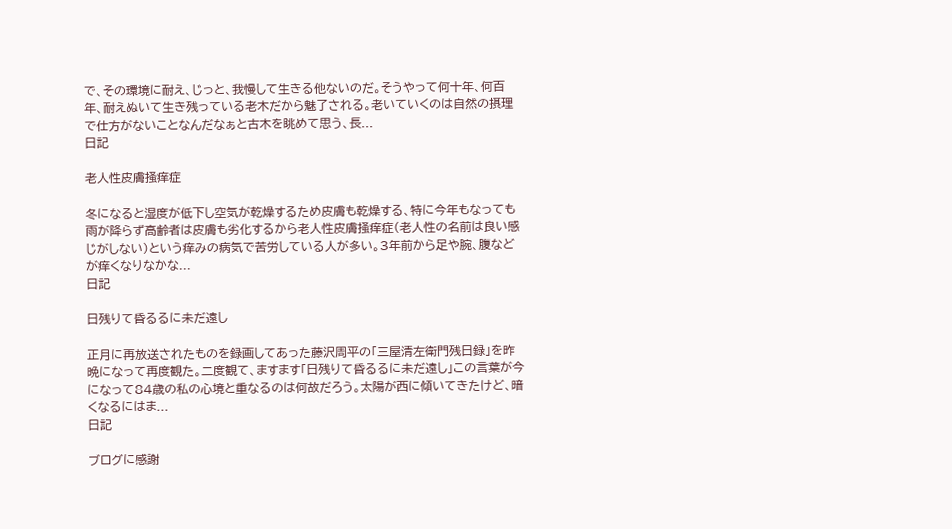で、その環境に耐え、じっと、我慢して生きる他ないのだ。そうやって何十年、何百年、耐えぬいて生き残っている老木だから魅了される。老いていくのは自然の摂理で仕方がないことなんだなぁと古木を眺めて思う、長...
日記

老人性皮膚掻痒症

冬になると湿度が低下し空気が乾燥するため皮膚も乾燥する、特に今年もなっても雨が降らず高齢者は皮膚も劣化するから老人性皮膚掻痒症(老人性の名前は良い感じがしない)という痒みの病気で苦労している人が多い。3年前から足や腕、腹などが痒くなりなかな...
日記

日残りて昏るるに未だ遠し

正月に再放送されたものを録画してあった藤沢周平の「三屋清左衛門残日録」を昨晩になって再度観た。二度観て、ますます「日残りて昏るるに未だ遠し」この言葉が今になって84歳の私の心境と重なるのは何故だろう。太陽が西に傾いてきたけど、暗くなるにはま...
日記

ブログに感謝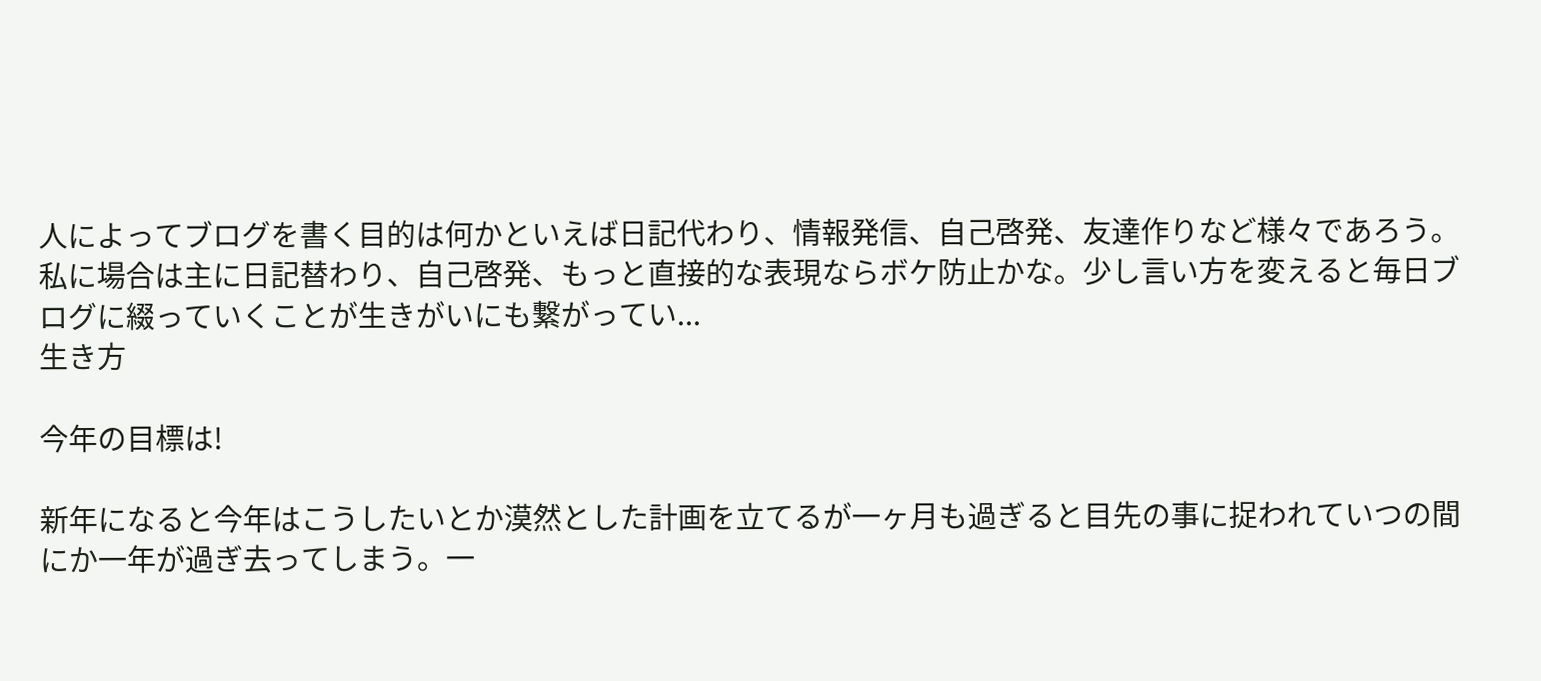人によってブログを書く目的は何かといえば日記代わり、情報発信、自己啓発、友達作りなど様々であろう。私に場合は主に日記替わり、自己啓発、もっと直接的な表現ならボケ防止かな。少し言い方を変えると毎日ブログに綴っていくことが生きがいにも繋がってい...
生き方

今年の目標は!

新年になると今年はこうしたいとか漠然とした計画を立てるが一ヶ月も過ぎると目先の事に捉われていつの間にか一年が過ぎ去ってしまう。一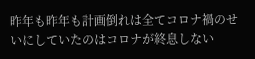昨年も昨年も計画倒れは全てコロナ禍のせいにしていたのはコロナが終息しない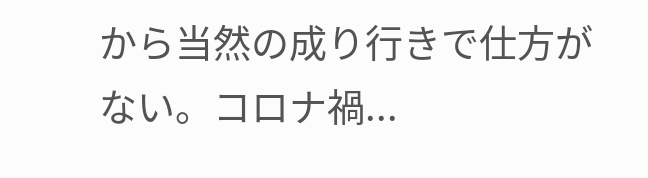から当然の成り行きで仕方がない。コロナ禍...